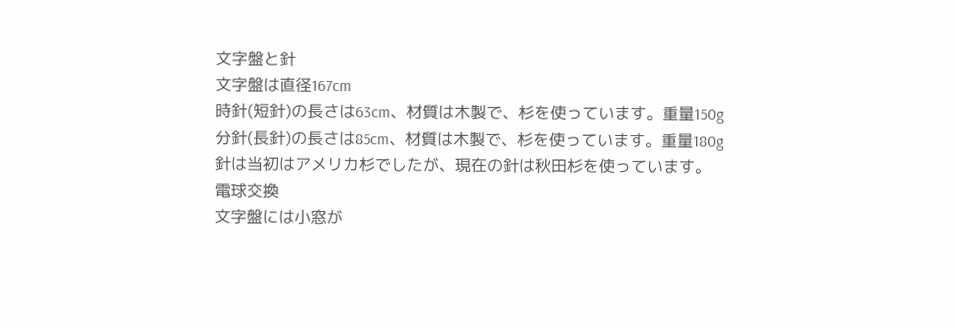文字盤と針
文字盤は直径167cm
時針(短針)の長さは63cm、材質は木製で、杉を使っています。重量150g
分針(長針)の長さは85cm、材質は木製で、杉を使っています。重量180g
針は当初はアメリカ杉でしたが、現在の針は秋田杉を使っています。
電球交換
文字盤には小窓が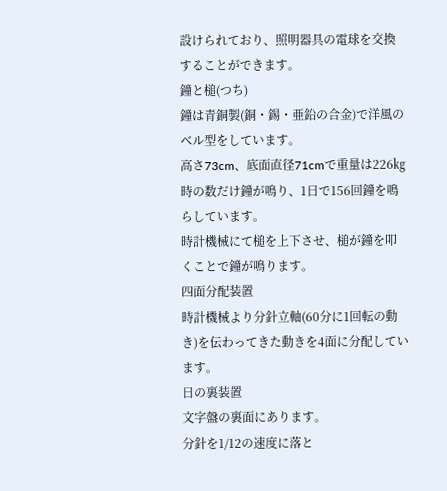設けられており、照明器具の電球を交換することができます。
鐘と槌(つち)
鐘は青銅製(銅・錫・亜鉛の合金)で洋風のベル型をしています。
高さ73cm、底面直径71cmで重量は226㎏
時の数だけ鐘が鳴り、1日で156回鐘を鳴らしています。
時計機械にて槌を上下させ、槌が鐘を叩くことで鐘が鳴ります。
四面分配装置
時計機械より分針立軸(60分に1回転の動き)を伝わってきた動きを4面に分配しています。
日の裏装置
文字盤の裏面にあります。
分針を1/12の速度に落と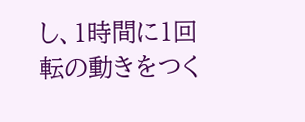し、1時間に1回転の動きをつく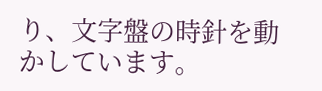り、文字盤の時針を動かしています。